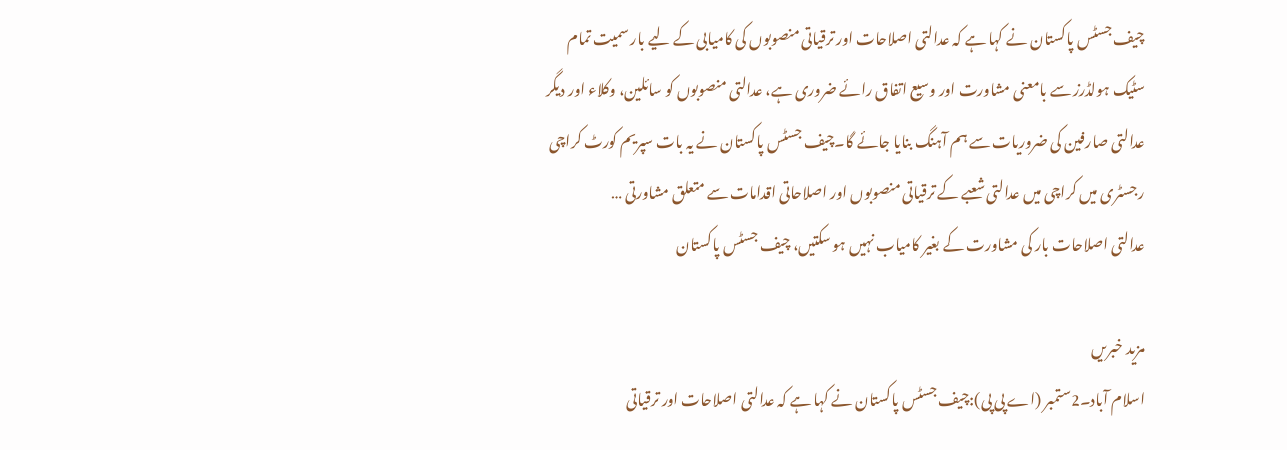چیف جسٹس پاکستان نے کہا ہے کہ عدالتی اصلاحات اور ترقیاتی منصوبوں کی کامیابی کے لیے بار سمیت تمام سٹیک ہولڈرز سے بامعنی مشاورت اور وسیع اتفاق رائے ضروری ہے، عدالتی منصوبوں کو سائلین، وکلاء اور دیگر عدالتی صارفین کی ضروریات سے ہم آہنگ بنایا جائے گا۔چیف جسٹس پاکستان نے یہ بات سپریم کورٹ کراچی رجسٹری میں کراچی میں عدالتی شعبے کے ترقیاتی منصوبوں اور اصلاحاتی اقدامات سے متعلق مشاورتی …
عدالتی اصلاحات بار کی مشاورت کے بغیر کامیاب نہیں ہو سکتیں، چیف جسٹس پاکستان

مزید خبریں
اسلام آباد۔2ستمبر (اے پی پی):چیف جسٹس پاکستان نے کہا ہے کہ عدالتی اصلاحات اور ترقیاتی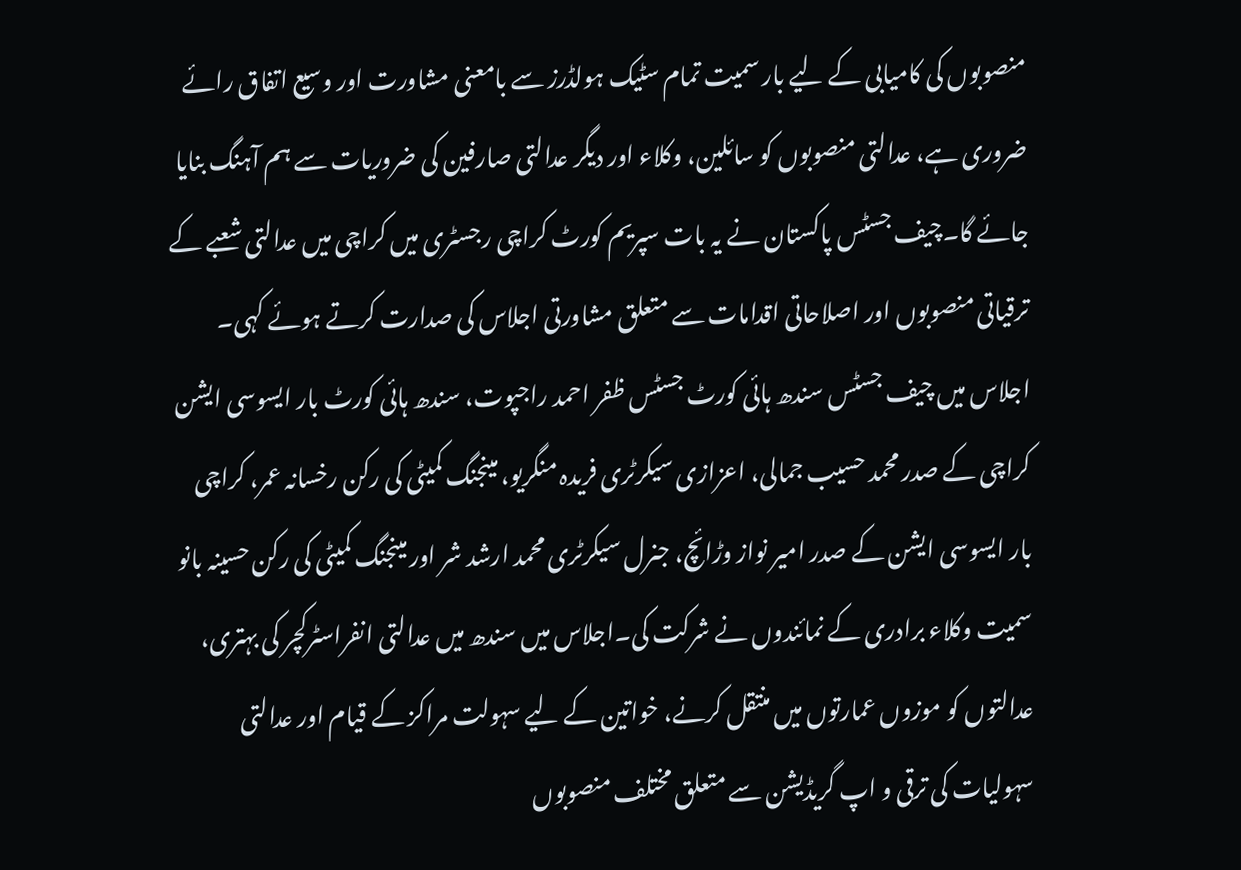منصوبوں کی کامیابی کے لیے بار سمیت تمام سٹیک ہولڈرز سے بامعنی مشاورت اور وسیع اتفاق رائے ضروری ہے، عدالتی منصوبوں کو سائلین، وکلاء اور دیگر عدالتی صارفین کی ضروریات سے ہم آہنگ بنایا جائے گا۔چیف جسٹس پاکستان نے یہ بات سپریم کورٹ کراچی رجسٹری میں کراچی میں عدالتی شعبے کے ترقیاتی منصوبوں اور اصلاحاتی اقدامات سے متعلق مشاورتی اجلاس کی صدارت کرتے ہوئے کہی۔
اجلاس میں چیف جسٹس سندھ ہائی کورٹ جسٹس ظفر احمد راجپوت، سندھ ہائی کورٹ بار ایسوسی ایشن کراچی کے صدر محمد حسیب جمالی، اعزازی سیکرٹری فریدہ منگریو، مینجنگ کمیٹی کی رکن رخسانہ عمر، کراچی بار ایسوسی ایشن کے صدر امیر نواز وڑائچ، جنرل سیکرٹری محمد ارشد شر اور مینجنگ کمیٹی کی رکن حسینہ بانو سمیت وکلاء برادری کے نمائندوں نے شرکت کی۔اجلاس میں سندھ میں عدالتی انفراسٹرکچر کی بہتری، عدالتوں کو موزوں عمارتوں میں منتقل کرنے، خواتین کے لیے سہولت مراکز کے قیام اور عدالتی سہولیات کی ترقی و اپ گریڈیشن سے متعلق مختلف منصوبوں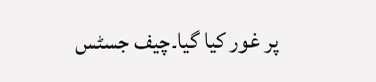پر غور کیا گیا۔چیف جسٹس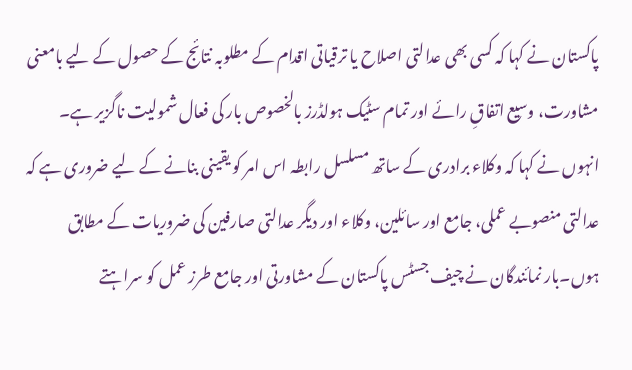پاکستان نے کہا کہ کسی بھی عدالتی اصلاح یا ترقیاتی اقدام کے مطلوبہ نتائج کے حصول کے لیے بامعنی مشاورت، وسیع اتفاقِ رائے اور تمام سٹیک ہولڈرز بالخصوص بار کی فعال شمولیت ناگزیر ہے۔
انہوں نے کہا کہ وکلاء برادری کے ساتھ مسلسل رابطہ اس امر کو یقینی بنانے کے لیے ضروری ہے کہ عدالتی منصوبے عملی، جامع اور سائلین، وکلاء اور دیگر عدالتی صارفین کی ضروریات کے مطابق ہوں۔بار نمائندگان نے چیف جسٹس پاکستان کے مشاورتی اور جامع طرز عمل کو سراہتے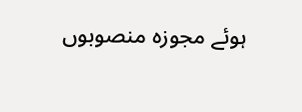ہوئے مجوزہ منصوبوں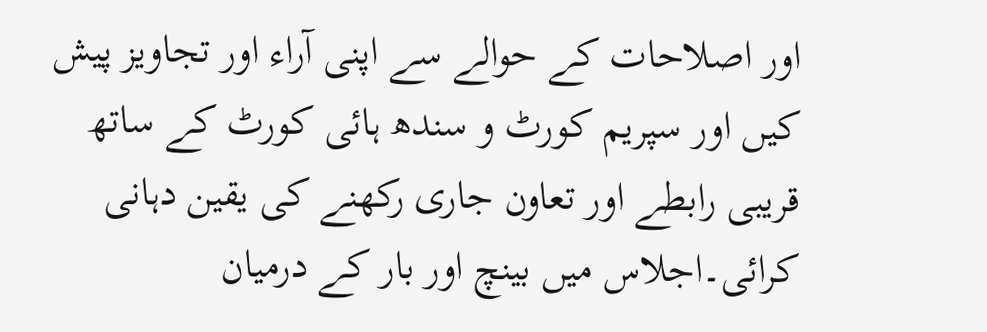اور اصلاحات کے حوالے سے اپنی آراء اور تجاویز پیش کیں اور سپریم کورٹ و سندھ ہائی کورٹ کے ساتھ قریبی رابطے اور تعاون جاری رکھنے کی یقین دہانی کرائی۔اجلاس میں بینچ اور بار کے درمیان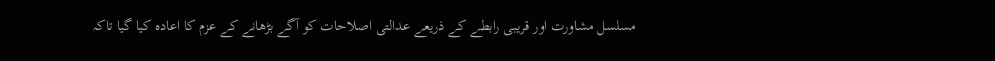مسلسل مشاورت اور قریبی رابطے کے ذریعے عدالتی اصلاحات کو آگے بڑھانے کے عزم کا اعادہ کیا گیا تاکہ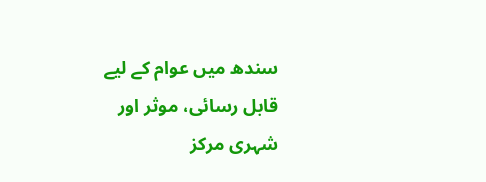سندھ میں عوام کے لیے قابل رسائی، موثر اور شہری مرکز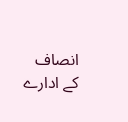انصاف کے ادارے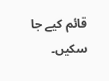قائم کیے جا سکیں۔